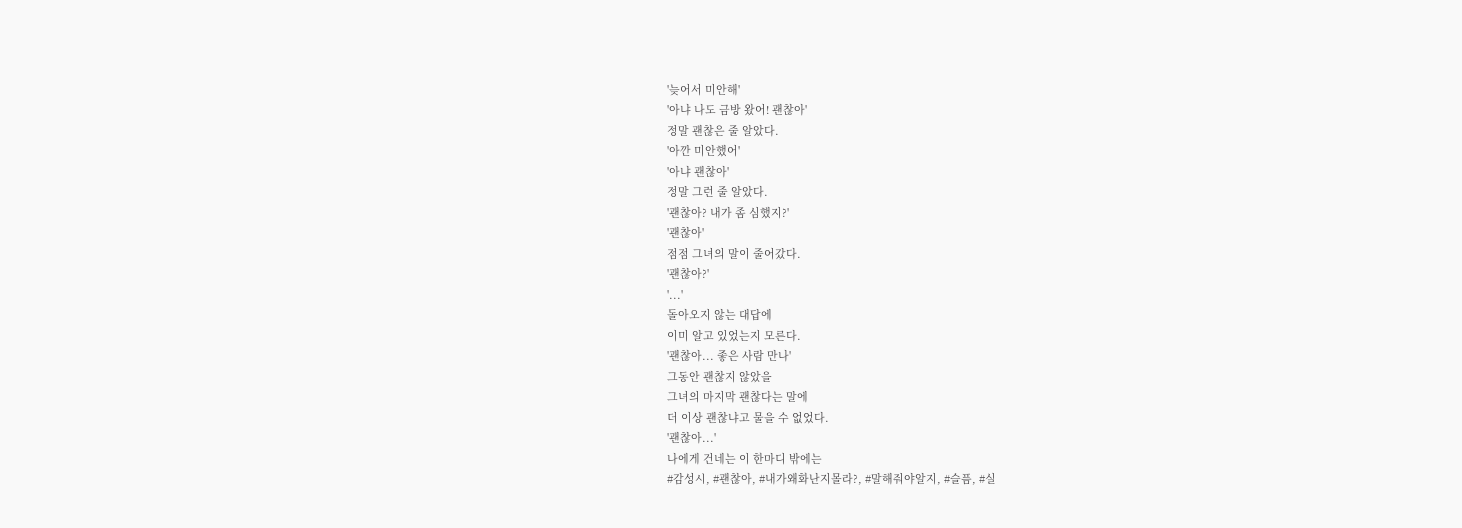'늦어서 미안해'
'아냐 나도 금방 왔어! 괜찮아'
정말 괜찮은 줄 알았다.
'아깐 미안했어'
'아냐 괜찮아'
정말 그런 줄 알았다.
'괜찮아? 내가 좀 심했지?'
'괜찮아'
점점 그녀의 말이 줄어갔다.
'괜찮아?'
'...'
돌아오지 않는 대답에
이미 알고 있었는지 모른다.
'괜찮아... 좋은 사람 만나'
그동안 괜찮지 않았을
그녀의 마지막 괜찮다는 말에
더 이상 괜찮냐고 물을 수 없었다.
'괜찮아...'
나에게 건네는 이 한마디 밖에는
#감성시, #괜찮아, #내가왜화난지몰라?, #말해줘야알지, #슬픔, #실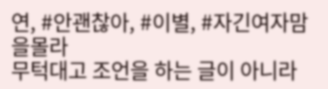연, #안괜찮아, #이별, #자긴여자맘을몰라
무턱대고 조언을 하는 글이 아니라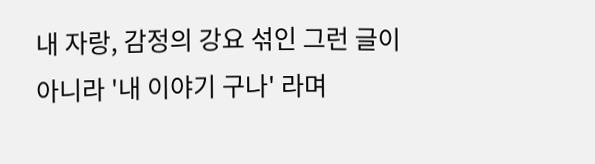내 자랑, 감정의 강요 섞인 그런 글이 아니라 '내 이야기 구나' 라며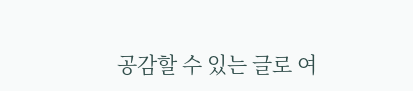공감할 수 있는 글로 여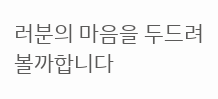러분의 마음을 두드려 볼까합니다